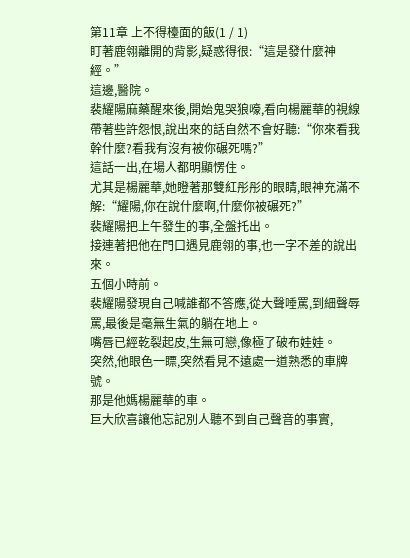第11章 上不得檯面的飯(1 / 1)
盯著鹿翎離開的背影,疑惑得很:“這是發什麼神經。”
這邊,醫院。
裴耀陽麻藥醒來後,開始鬼哭狼嚎,看向楊麗華的視線帶著些許怨恨,說出來的話自然不會好聽:“你來看我幹什麼?看我有沒有被你碾死嗎?”
這話一出,在場人都明顯愣住。
尤其是楊麗華,她瞪著那雙紅彤彤的眼睛,眼神充滿不解:“耀陽,你在說什麼啊,什麼你被碾死?”
裴耀陽把上午發生的事,全盤托出。
接連著把他在門口遇見鹿翎的事,也一字不差的說出來。
五個小時前。
裴耀陽發現自己喊誰都不答應,從大聲唾罵,到細聲辱罵,最後是毫無生氣的躺在地上。
嘴唇已經乾裂起皮,生無可戀,像極了破布娃娃。
突然,他眼色一瞟,突然看見不遠處一道熟悉的車牌號。
那是他媽楊麗華的車。
巨大欣喜讓他忘記別人聽不到自己聲音的事實,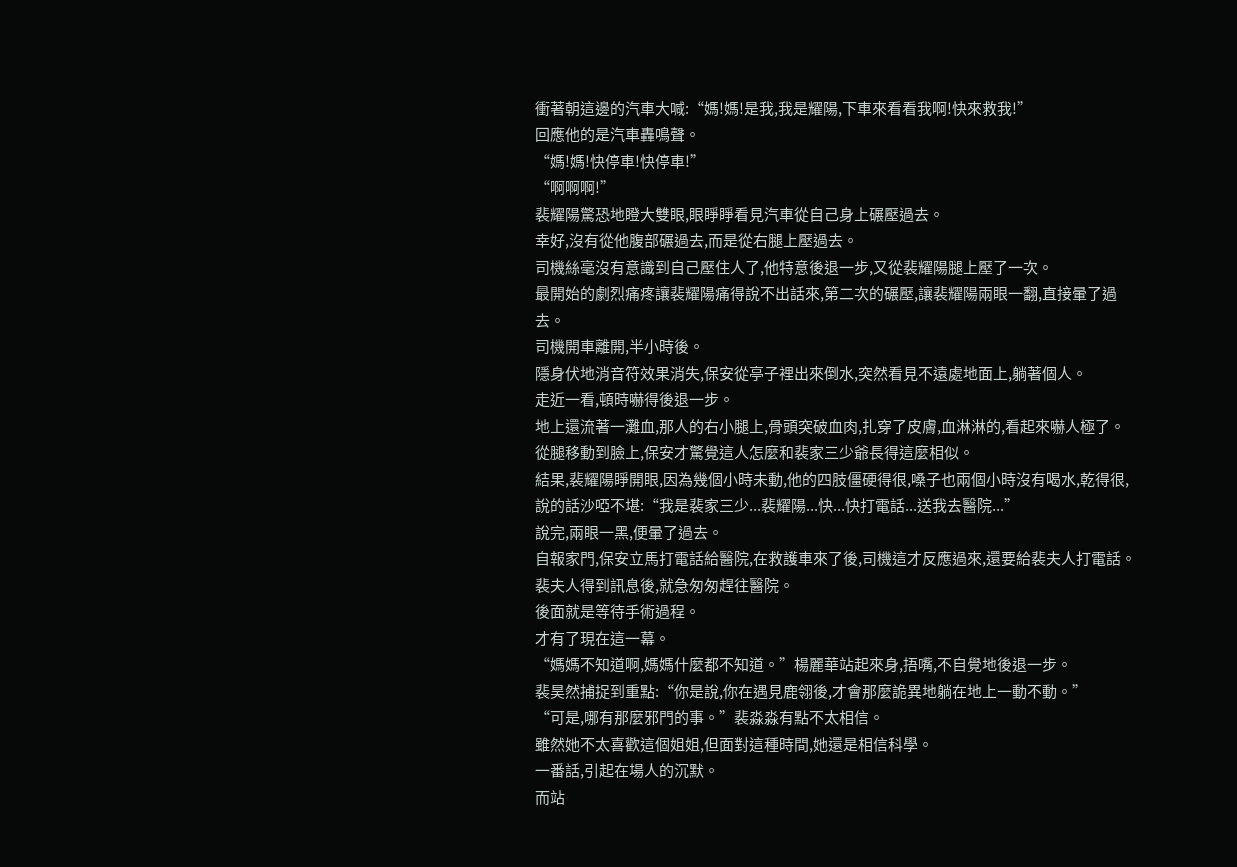衝著朝這邊的汽車大喊:“媽!媽!是我,我是耀陽,下車來看看我啊!快來救我!”
回應他的是汽車轟鳴聲。
“媽!媽!快停車!快停車!”
“啊啊啊!”
裴耀陽驚恐地瞪大雙眼,眼睜睜看見汽車從自己身上碾壓過去。
幸好,沒有從他腹部碾過去,而是從右腿上壓過去。
司機絲毫沒有意識到自己壓住人了,他特意後退一步,又從裴耀陽腿上壓了一次。
最開始的劇烈痛疼讓裴耀陽痛得說不出話來,第二次的碾壓,讓裴耀陽兩眼一翻,直接暈了過去。
司機開車離開,半小時後。
隱身伏地消音符效果消失,保安從亭子裡出來倒水,突然看見不遠處地面上,躺著個人。
走近一看,頓時嚇得後退一步。
地上還流著一灘血,那人的右小腿上,骨頭突破血肉,扎穿了皮膚,血淋淋的,看起來嚇人極了。
從腿移動到臉上,保安才驚覺這人怎麼和裴家三少爺長得這麼相似。
結果,裴耀陽睜開眼,因為幾個小時未動,他的四肢僵硬得很,嗓子也兩個小時沒有喝水,乾得很,說的話沙啞不堪:“我是裴家三少...裴耀陽...快...快打電話...送我去醫院...”
說完,兩眼一黑,便暈了過去。
自報家門,保安立馬打電話給醫院,在救護車來了後,司機這才反應過來,還要給裴夫人打電話。
裴夫人得到訊息後,就急匆匆趕往醫院。
後面就是等待手術過程。
才有了現在這一幕。
“媽媽不知道啊,媽媽什麼都不知道。”楊麗華站起來身,捂嘴,不自覺地後退一步。
裴昊然捕捉到重點:“你是說,你在遇見鹿翎後,才會那麼詭異地躺在地上一動不動。”
“可是,哪有那麼邪門的事。”裴淼淼有點不太相信。
雖然她不太喜歡這個姐姐,但面對這種時間,她還是相信科學。
一番話,引起在場人的沉默。
而站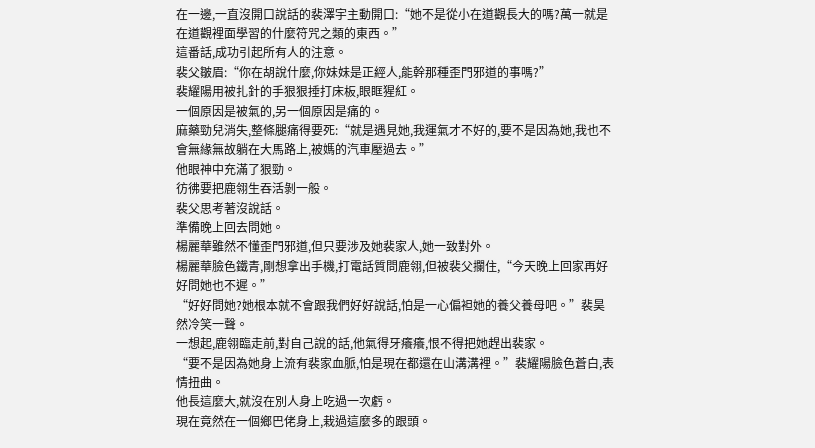在一邊,一直沒開口說話的裴澤宇主動開口:“她不是從小在道觀長大的嗎?萬一就是在道觀裡面學習的什麼符咒之類的東西。”
這番話,成功引起所有人的注意。
裴父皺眉:“你在胡說什麼,你妹妹是正經人,能幹那種歪門邪道的事嗎?”
裴耀陽用被扎針的手狠狠捶打床板,眼眶猩紅。
一個原因是被氣的,另一個原因是痛的。
麻藥勁兒消失,整條腿痛得要死:“就是遇見她,我運氣才不好的,要不是因為她,我也不會無緣無故躺在大馬路上,被媽的汽車壓過去。”
他眼神中充滿了狠勁。
彷彿要把鹿翎生吞活剝一般。
裴父思考著沒說話。
準備晚上回去問她。
楊麗華雖然不懂歪門邪道,但只要涉及她裴家人,她一致對外。
楊麗華臉色鐵青,剛想拿出手機,打電話質問鹿翎,但被裴父攔住,“今天晚上回家再好好問她也不遲。”
“好好問她?她根本就不會跟我們好好說話,怕是一心偏袒她的養父養母吧。”裴昊然冷笑一聲。
一想起,鹿翎臨走前,對自己說的話,他氣得牙癢癢,恨不得把她趕出裴家。
“要不是因為她身上流有裴家血脈,怕是現在都還在山溝溝裡。”裴耀陽臉色蒼白,表情扭曲。
他長這麼大,就沒在別人身上吃過一次虧。
現在竟然在一個鄉巴佬身上,栽過這麼多的跟頭。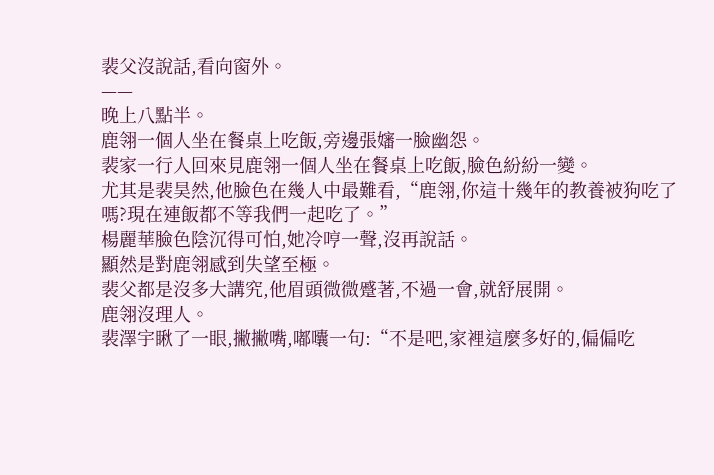裴父沒說話,看向窗外。
——
晚上八點半。
鹿翎一個人坐在餐桌上吃飯,旁邊張嬸一臉幽怨。
裴家一行人回來見鹿翎一個人坐在餐桌上吃飯,臉色紛紛一變。
尤其是裴昊然,他臉色在幾人中最難看,“鹿翎,你這十幾年的教養被狗吃了嗎?現在連飯都不等我們一起吃了。”
楊麗華臉色陰沉得可怕,她冷哼一聲,沒再說話。
顯然是對鹿翎感到失望至極。
裴父都是沒多大講究,他眉頭微微蹙著,不過一會,就舒展開。
鹿翎沒理人。
裴澤宇瞅了一眼,撇撇嘴,嘟囔一句:“不是吧,家裡這麼多好的,偏偏吃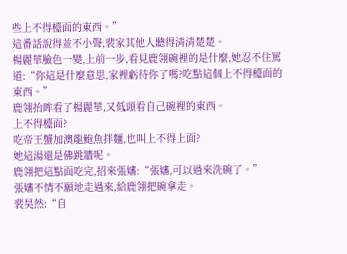些上不得檯面的東西。”
這番話說得並不小聲,裴家其他人聽得清清楚楚。
楊麗華臉色一變,上前一步,看見鹿翎碗裡的是什麼,她忍不住罵道:“你這是什麼意思,家裡虧待你了嗎?吃點這個上不得檯面的東西。”
鹿翎抬眸看了楊麗華,又低頭看自己碗裡的東西。
上不得檯面?
吃帝王蟹加澳龍鮑魚拌麵,也叫上不得上面?
她這湯還是佛跳牆呢。
鹿翎把這點面吃完,招來張嬸:“張嬸,可以過來洗碗了。”
張嬸不情不願地走過來,給鹿翎把碗拿走。
裴昊然:“自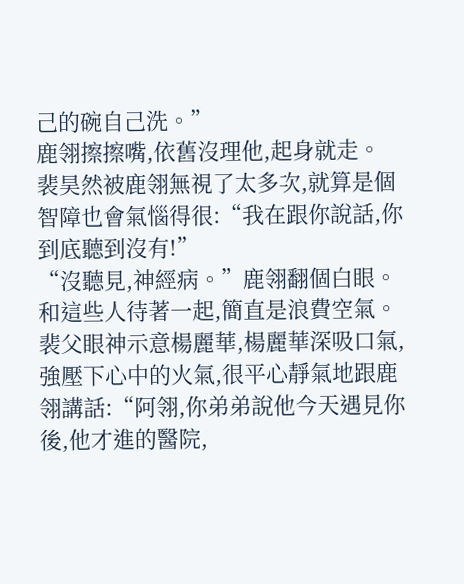己的碗自己洗。”
鹿翎擦擦嘴,依舊沒理他,起身就走。
裴昊然被鹿翎無視了太多次,就算是個智障也會氣惱得很:“我在跟你說話,你到底聽到沒有!”
“沒聽見,神經病。”鹿翎翻個白眼。
和這些人待著一起,簡直是浪費空氣。
裴父眼神示意楊麗華,楊麗華深吸口氣,強壓下心中的火氣,很平心靜氣地跟鹿翎講話:“阿翎,你弟弟說他今天遇見你後,他才進的醫院,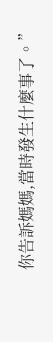你告訴媽媽,當時發生什麼事了。”